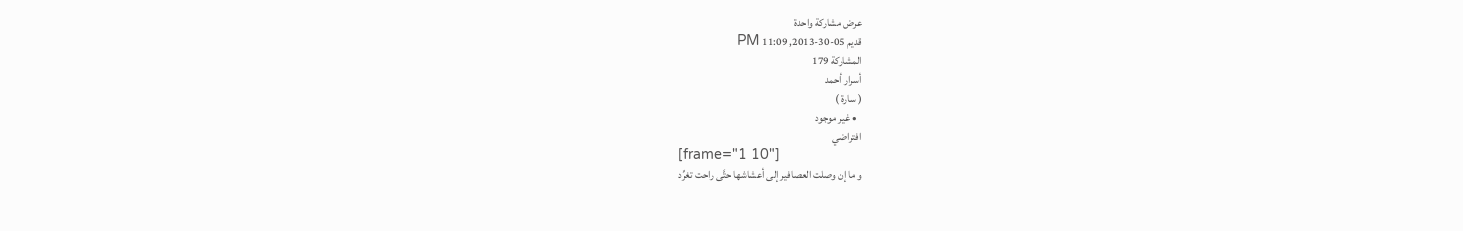عرض مشاركة واحدة
قديم 05-30-2013, 11:09 PM
المشاركة 179
أسرار أحمد
( سارة )
  • غير موجود
افتراضي
[frame="1 10"]
و ما إن وصلت العصافير إلى أعشاشها حتَّى راحت تغرِّد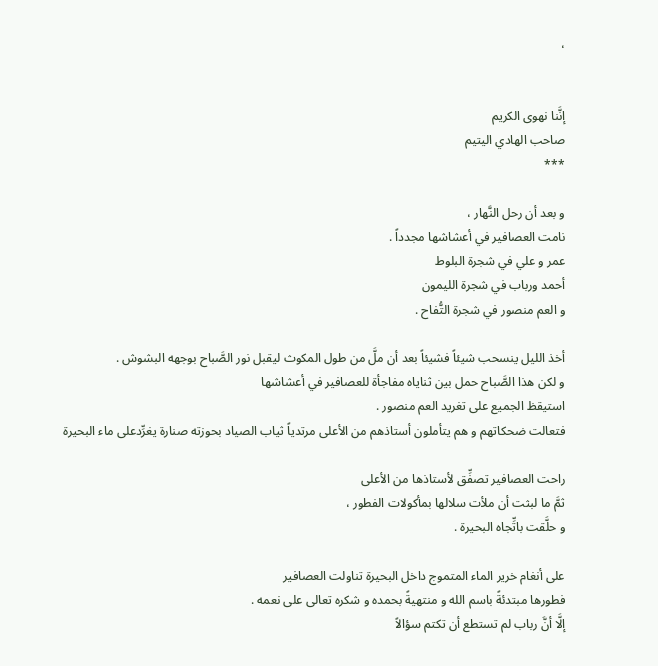،


إنَّنا نهوى الكريم
صاحب الهادي اليتيم
***

و بعد أن رحل النَّهار ،
نامت العصافير في أعشاشها مجدداً .
عمر و علي في شجرة البلوط
أحمد ورباب في شجرة الليمون
و العم منصور في شجرة التُّفاح .

أخذ الليل ينسحب شيئاً فشيئاً بعد أن ملَّ من طول المكوث ليقبل نور الصَّباح بوجهه البشوش .
و لكن هذا الصَّباح حمل بين ثناياه مفاجأة للعصافير في أعشاشها
استيقظ الجميع على تغريد العم منصور .
فتعالت ضحكاتهم و هم يتأملون أستاذهم من الأعلى مرتدياً ثياب الصياد بحوزته صنارة يغرِّدعلى ماء البحيرة

راحت العصافير تصفِّق لأستاذها من الأعلى
ثمَّ ما لبثت أن ملأت سلالها بمأكولات الفطور ،
و حلَّقت باتِّجاه البحيرة .

على أنغام خرير الماء المتموج داخل البحيرة تناولت العصافير
فطورها مبتدئةً باسم الله و منتهيةً بحمده و شكره تعالى على نعمه .
إلَّا أنَّ رباب لم تستطع أن تكتم سؤالاً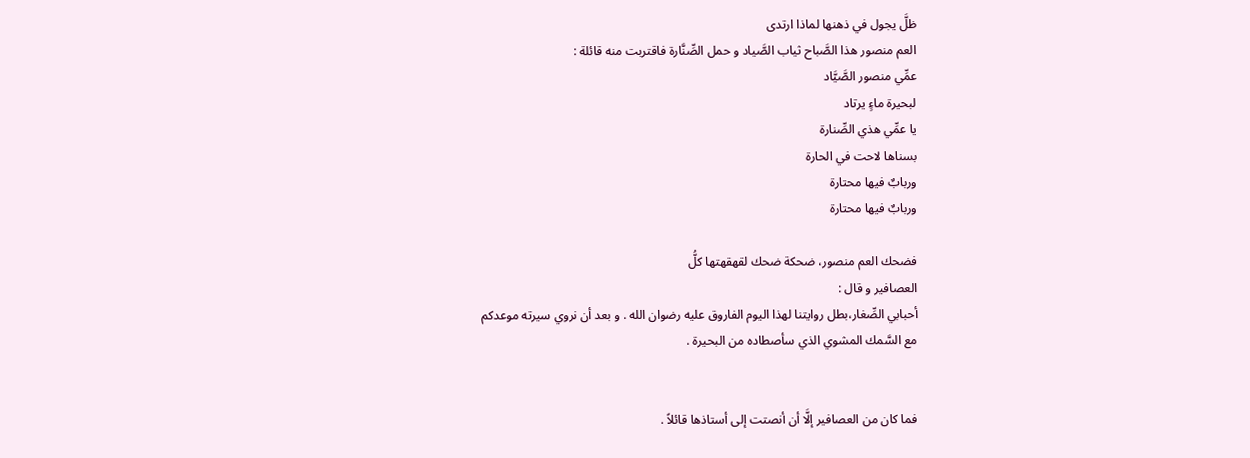ظلَّ يجول في ذهنها لماذا ارتدى
العم منصور هذا الصَّباح ثياب الصَّياد و حمل الصِّنَّارة فاقتربت منه قائلة :
عمِّي منصور الصَّيَّاد
لبحيرة ماءٍ يرتاد
يا عمِّي هذي الصِّنارة
بسناها لاحت في الحارة
وربابٌ فيها محتارة
وربابٌ فيها محتارة

فضحك العم منصور، ضحكة ضحك لقهقهتها كلُّ
العصافير و قال :
أحبابي الصِّغار،بطل روايتنا لهذا اليوم الفاروق عليه رضوان الله . و بعد أن نروي سيرته موعدكم
مع السَّمك المشوي الذي سأصطاده من البحيرة .


فما كان من العصافير إلَّا أن أنصتت إلى أستاذها قائلاً .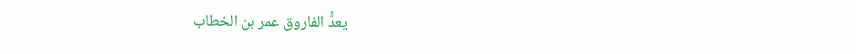يعدُّ الفاروق عمر بن الخطاب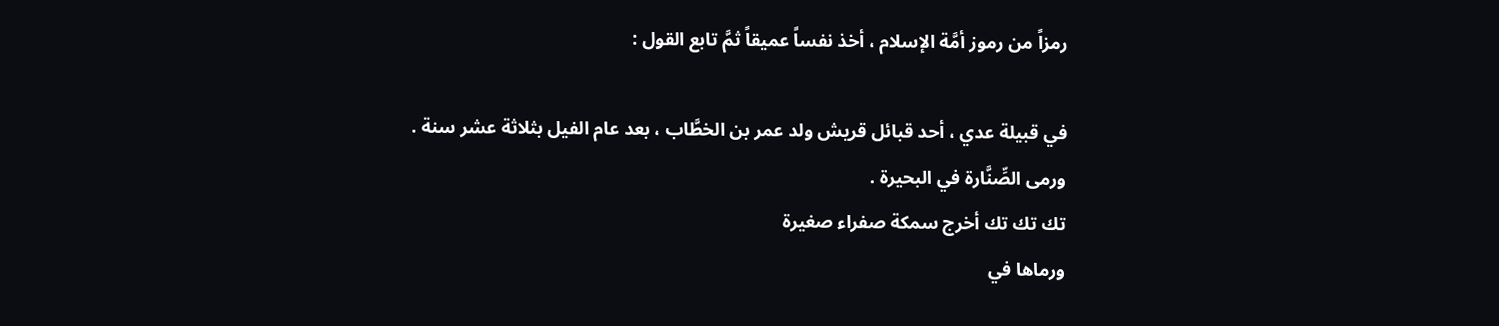رمزاً من رموز أمَّة الإسلام ، أخذ نفساً عميقاً ثمَّ تابع القول :

في قبيلة عدي ، أحد قبائل قريش ولد عمر بن الخطَّاب ، بعد عام الفيل بثلاثة عشر سنة .
ورمى الصِّنَّارة في البحيرة .
تك تك تك أخرج سمكة صفراء صغيرة
ورماها في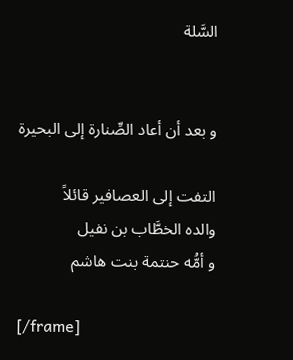السَّلة


و بعد أن أعاد الصِّنارة إلى البحيرة

التفت إلى العصافير قائلاً
والده الخطَّاب بن نفيل
و أمُّه حنتمة بنت هاشم

[/frame]